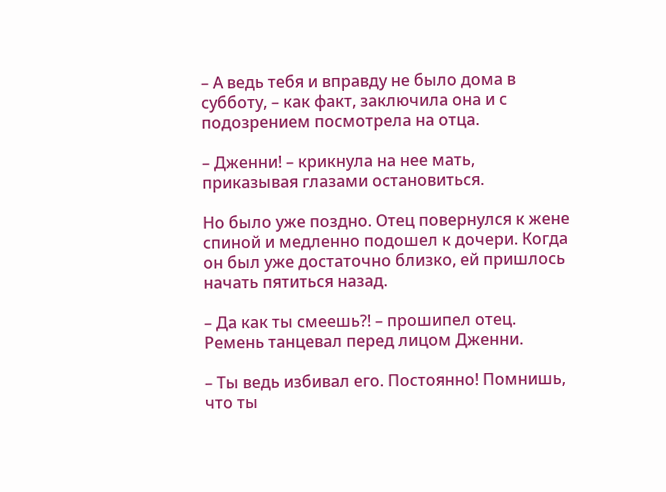– А ведь тебя и вправду не было дома в субботу, – как факт, заключила она и с подозрением посмотрела на отца.

– Дженни! – крикнула на нее мать, приказывая глазами остановиться.

Но было уже поздно. Отец повернулся к жене спиной и медленно подошел к дочери. Когда он был уже достаточно близко, ей пришлось начать пятиться назад.

– Да как ты смеешь?! – прошипел отец. Ремень танцевал перед лицом Дженни.

– Ты ведь избивал его. Постоянно! Помнишь, что ты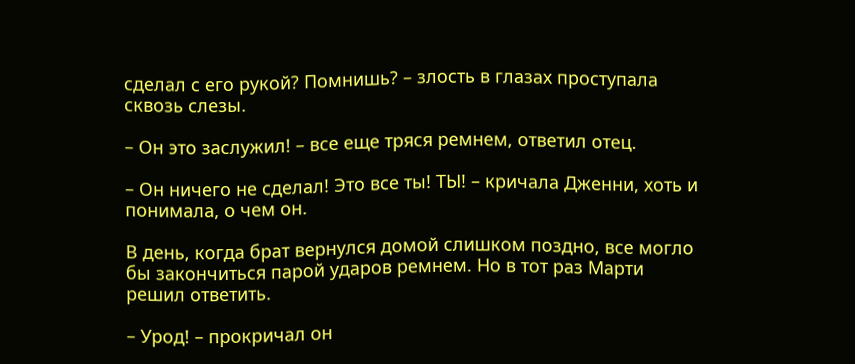сделал с его рукой? Помнишь? – злость в глазах проступала сквозь слезы.

– Он это заслужил! – все еще тряся ремнем, ответил отец.

– Он ничего не сделал! Это все ты! ТЫ! – кричала Дженни, хоть и понимала, о чем он.

В день, когда брат вернулся домой слишком поздно, все могло бы закончиться парой ударов ремнем. Но в тот раз Марти решил ответить.

– Урод! – прокричал он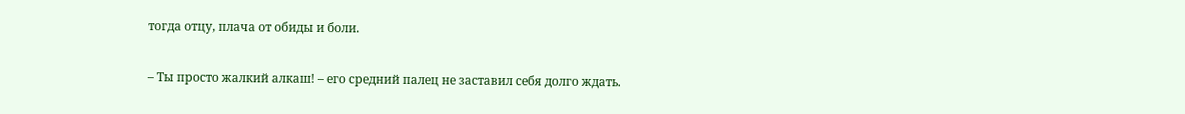тогда отцу, плача от обиды и боли.

– Ты просто жалкий алкаш! – его средний палец не заставил себя долго ждать.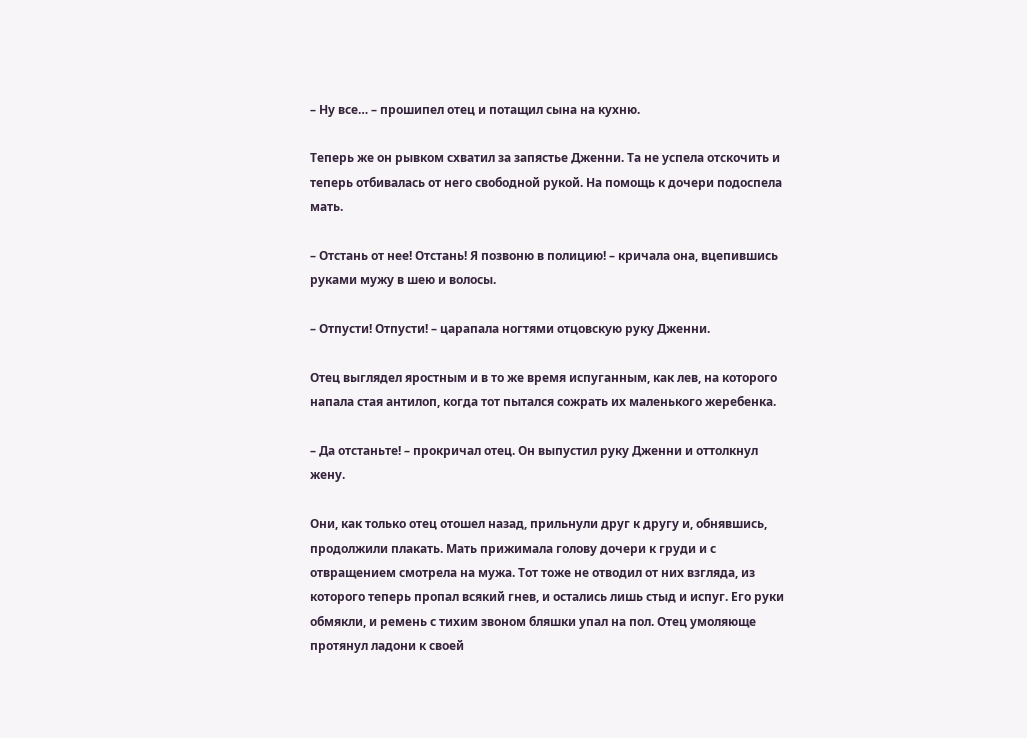– Ну все… – прошипел отец и потащил сына на кухню.

Теперь же он рывком схватил за запястье Дженни. Та не успела отскочить и теперь отбивалась от него свободной рукой. На помощь к дочери подоспела мать.

– Отстань от нее! Отстань! Я позвоню в полицию! – кричала она, вцепившись руками мужу в шею и волосы.

– Отпусти! Отпусти! – царапала ногтями отцовскую руку Дженни.

Отец выглядел яростным и в то же время испуганным, как лев, на которого напала стая антилоп, когда тот пытался сожрать их маленького жеребенка.

– Да отстаньте! – прокричал отец. Он выпустил руку Дженни и оттолкнул жену.

Они, как только отец отошел назад, прильнули друг к другу и, обнявшись, продолжили плакать. Мать прижимала голову дочери к груди и с отвращением смотрела на мужа. Тот тоже не отводил от них взгляда, из которого теперь пропал всякий гнев, и остались лишь стыд и испуг. Его руки обмякли, и ремень с тихим звоном бляшки упал на пол. Отец умоляюще протянул ладони к своей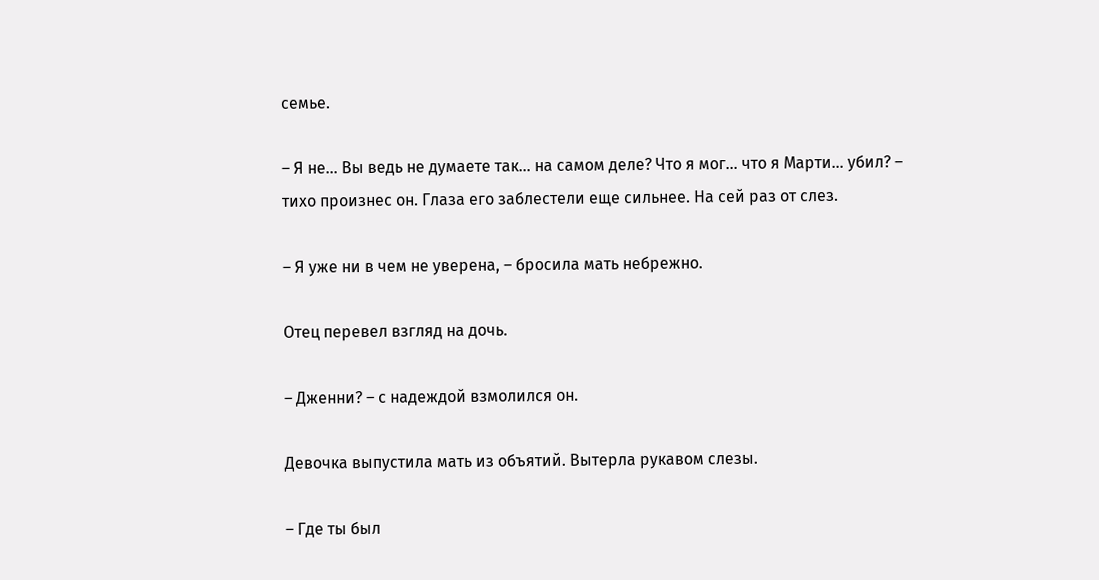семье.

– Я не… Вы ведь не думаете так… на самом деле? Что я мог… что я Марти… убил? – тихо произнес он. Глаза его заблестели еще сильнее. На сей раз от слез.

– Я уже ни в чем не уверена, – бросила мать небрежно.

Отец перевел взгляд на дочь.

– Дженни? – с надеждой взмолился он.

Девочка выпустила мать из объятий. Вытерла рукавом слезы.

– Где ты был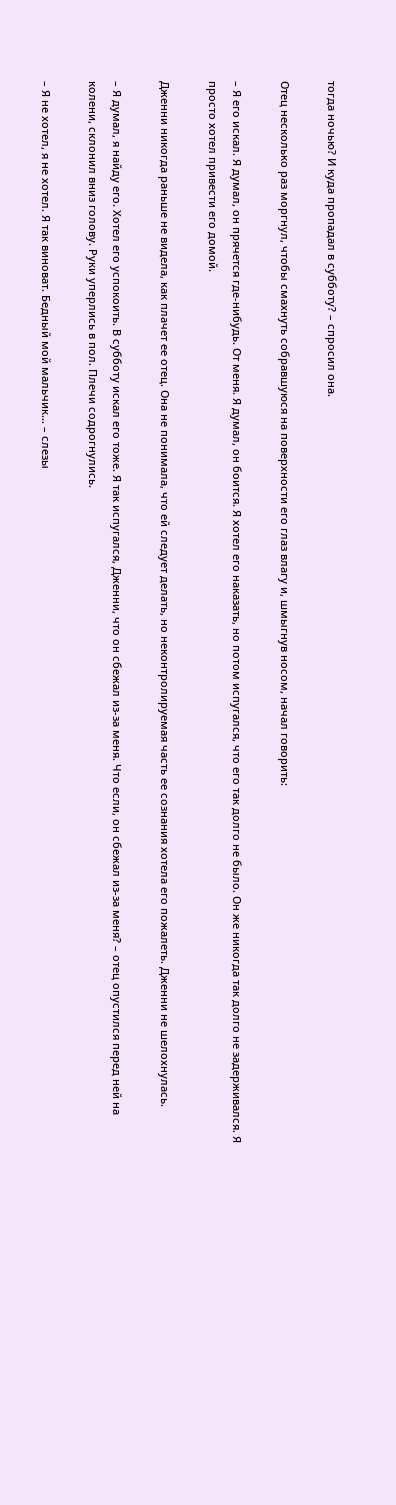тогда ночью? И куда пропадал в субботу? – спросил она.

Отец несколько раз моргнул, чтобы смахнуть собравшуюся на поверхности его глаз влагу и, шмыгнув носом, начал говорить:

– Я его искал. Я думал, он прячется где-нибудь. От меня. Я думал, он боится. Я хотел его наказать, но потом испугался, что его так долго не было. Он же никогда так долго не задерживался. Я просто хотел привести его домой.

Дженни никогда раньше не видела, как плачет ее отец. Она не понимала, что ей следует делать, но неконтролируемая часть ее сознания хотела его пожалеть. Дженни не шелохнулась.

– Я думал, я найду его. Хотел его успокоить. В субботу искал его тоже. Я так испугался, Дженни, что он сбежал из-за меня. Что если, он сбежал из-за меня? – отец опустился перед ней на колени, склонил вниз голову. Руки уперлись в пол. Плечи содрогнулись.

– Я не хотел, я не хотел. Я так виноват. Бедный мой мальчик… – слезы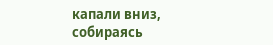капали вниз, собираясь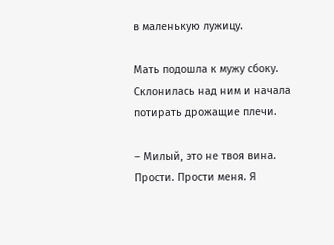в маленькую лужицу.

Мать подошла к мужу сбоку. Склонилась над ним и начала потирать дрожащие плечи.

– Милый, это не твоя вина. Прости. Прости меня. Я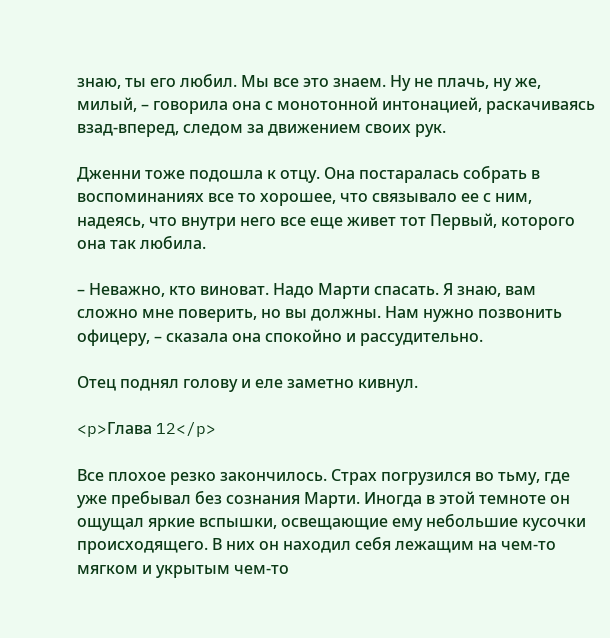знаю, ты его любил. Мы все это знаем. Ну не плачь, ну же, милый, – говорила она с монотонной интонацией, раскачиваясь взад-вперед, следом за движением своих рук.

Дженни тоже подошла к отцу. Она постаралась собрать в воспоминаниях все то хорошее, что связывало ее с ним, надеясь, что внутри него все еще живет тот Первый, которого она так любила.

– Неважно, кто виноват. Надо Марти спасать. Я знаю, вам сложно мне поверить, но вы должны. Нам нужно позвонить офицеру, – сказала она спокойно и рассудительно.

Отец поднял голову и еле заметно кивнул.

<p>Глава 12</p>

Все плохое резко закончилось. Страх погрузился во тьму, где уже пребывал без сознания Марти. Иногда в этой темноте он ощущал яркие вспышки, освещающие ему небольшие кусочки происходящего. В них он находил себя лежащим на чем-то мягком и укрытым чем-то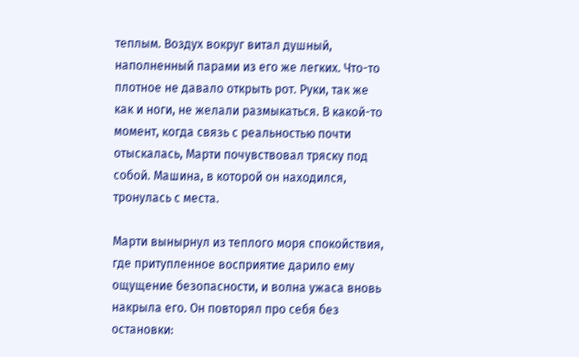теплым. Воздух вокруг витал душный, наполненный парами из его же легких. Что-то плотное не давало открыть рот. Руки, так же как и ноги, не желали размыкаться. В какой-то момент, когда связь с реальностью почти отыскалась, Марти почувствовал тряску под собой. Машина, в которой он находился, тронулась с места.

Марти вынырнул из теплого моря спокойствия, где притупленное восприятие дарило ему ощущение безопасности, и волна ужаса вновь накрыла его. Он повторял про себя без остановки: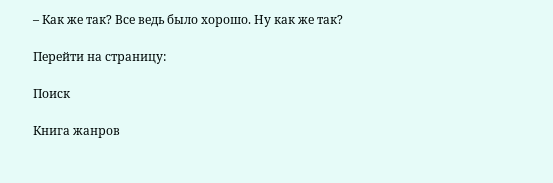– Как же так? Все ведь было хорошо. Ну как же так?

Перейти на страницу:

Поиск

Книга жанров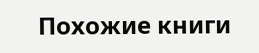Похожие книги